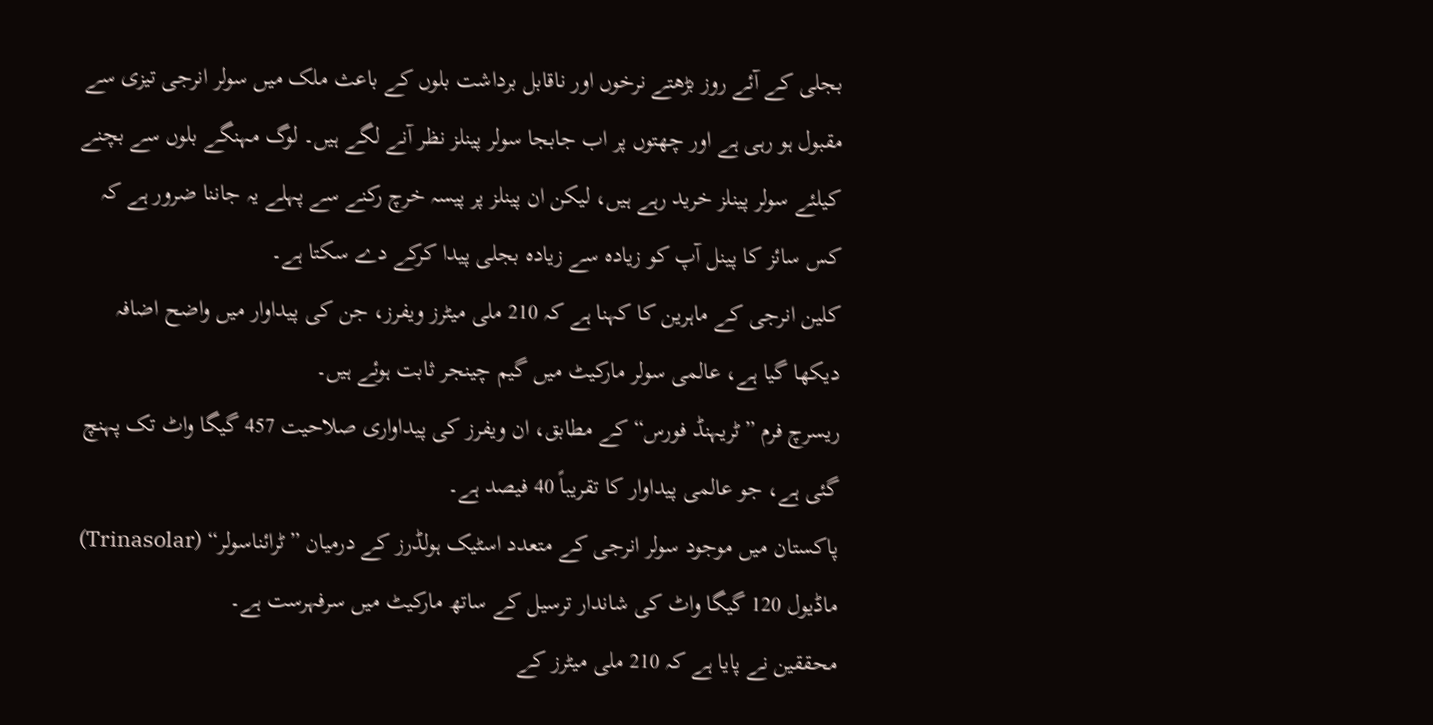بجلی کے آئے روز بڑھتے نرخوں اور ناقابل برداشت بلوں کے باعث ملک میں سولر انرجی تیزی سے مقبول ہو رہی ہے اور چھتوں پر اب جابجا سولر پینلز نظر آنے لگے ہیں۔ لوگ مہنگے بلوں سے بچنے کیلئے سولر پینلز خرید رہے ہیں، لیکن ان پینلز پر پیسہ خرچ رکنے سے پہلے یہ جاننا ضرور ہے کہ کس سائز کا پینل آپ کو زیادہ سے زیادہ بجلی پیدا کرکے دے سکتا ہے۔
کلین انرجی کے ماہرین کا کہنا ہے کہ 210 ملی میٹرز ویفرز، جن کی پیداوار میں واضح اضافہ دیکھا گیا ہے، عالمی سولر مارکیٹ میں گیم چینجر ثابت ہوئے ہیں۔
ریسرچ فرم ”ٹریہنڈ فورس“ کے مطابق، ان ویفرز کی پیداواری صلاحیت 457 گیگا واٹ تک پہنچ گئی ہے، جو عالمی پیداوار کا تقریباً 40 فیصد ہے۔
پاکستان میں موجود سولر انرجی کے متعدد اسٹیک ہولڈرز کے درمیان ”ٹرائناسولر“ (Trinasolar) ماڈیول 120 گیگا واٹ کی شاندار ترسیل کے ساتھ مارکیٹ میں سرفہرست ہے۔
محققین نے پایا ہے کہ 210 ملی میٹرز کے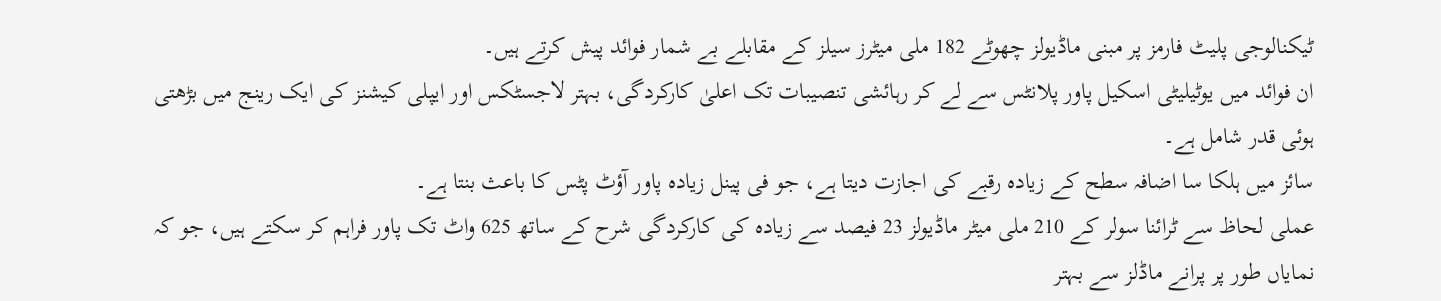ٹیکنالوجی پلیٹ فارمز پر مبنی ماڈیولز چھوٹے 182 ملی میٹرز سیلز کے مقابلے بے شمار فوائد پیش کرتے ہیں۔
ان فوائد میں یوٹیلیٹی اسکیل پاور پلانٹس سے لے کر رہائشی تنصیبات تک اعلیٰ کارکردگی، بہتر لاجسٹکس اور ایپلی کیشنز کی ایک رینج میں بڑھتی ہوئی قدر شامل ہے۔
سائز میں ہلکا سا اضافہ سطح کے زیادہ رقبے کی اجازت دیتا ہے، جو فی پینل زیادہ پاور آؤٹ پٹس کا باعث بنتا ہے۔
عملی لحاظ سے ٹرائنا سولر کے 210 ملی میٹر ماڈیولز 23 فیصد سے زیادہ کی کارکردگی شرح کے ساتھ 625 واٹ تک پاور فراہم کر سکتے ہیں، جو کہ نمایاں طور پر پرانے ماڈلز سے بہتر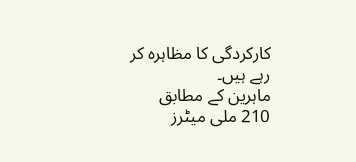کارکردگی کا مظاہرہ کر رہے ہیں۔
ماہرین کے مطابق 210 ملی میٹرز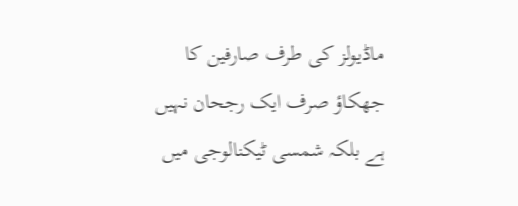ماڈیولز کی طرف صارفین کا جھکاؤ صرف ایک رجحان نہیں ہے بلکہ شمسی ٹیکنالوجی میں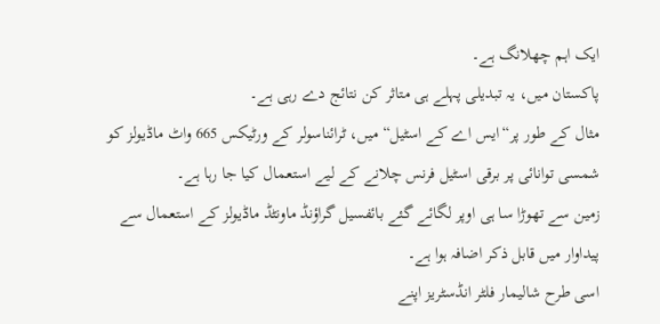ایک اہم چھلانگ ہے۔
پاکستان میں، یہ تبدیلی پہلے ہی متاثر کن نتائج دے رہی ہے۔
مثال کے طور پر“ایس اے کے اسٹیل“ میں، ٹرائناسولر کے ورٹیکس 665 واٹ ماڈیولز کو شمسی توانائی پر برقی اسٹیل فرنس چلانے کے لیے استعمال کیا جا رہا ہے۔
زمین سے تھوڑا سا ہی اوپر لگائے گئے بائفسیل گراؤنڈ ماونٹڈ ماڈیولز کے استعمال سے پیداوار میں قابل ذکر اضافہ ہوا ہے۔
اسی طرح شالیمار فلٹر انڈسٹریز اپنے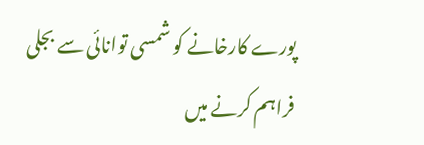پورے کارخانے کو شمسی توانائی سے بجلی فراہم کرنے میں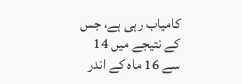کامیاب رہی ہے، جس کے نتیجے میں 14 سے 16 ماہ کے اندر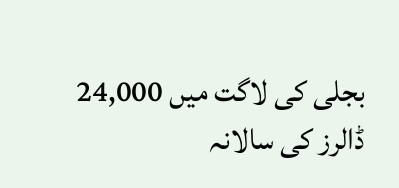بجلی کی لاگت میں 24,000 ڈالرز کی سالانہ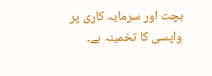بچت اور سرمایہ کاری پر واپسی کا تخمینہ ہے۔